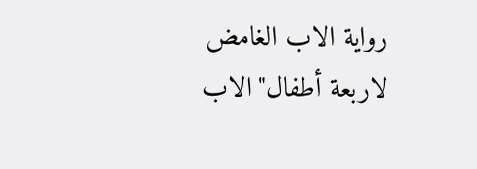رواية الاب الغامض لاربعة أطفال"الاب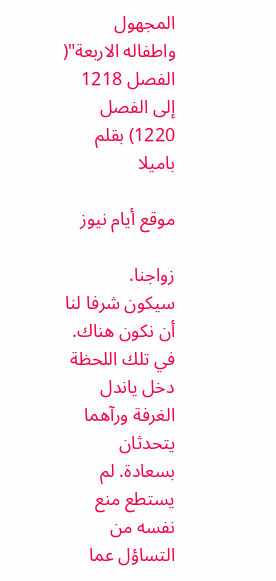المجهول واطفاله الاربعة"( الفصل 1218 إلى الفصل 1220) بقلم باميلا

موقع أيام نيوز

زواجنا.
سيكون شرفا لنا أن نكون هناك.
في تلك اللحظة دخل ياندل الغرفة ورآهما يتحدثان بسعادة. لم يستطع منع نفسه من التساؤل عما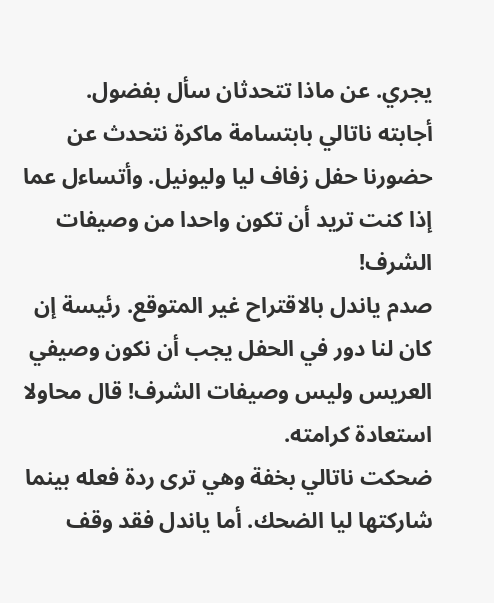يجري. عن ماذا تتحدثان سأل بفضول.
أجابته ناتالي بابتسامة ماكرة نتحدث عن حضورنا حفل زفاف ليا وليونيل. وأتساءل عما إذا كنت تريد أن تكون واحدا من وصيفات الشرف!
صدم ياندل بالاقتراح غير المتوقع. رئيسة إن كان لنا دور في الحفل يجب أن نكون وصيفي العريس وليس وصيفات الشرف! قال محاولا استعادة كرامته.
ضحكت ناتالي بخفة وهي ترى ردة فعله بينما شاركتها ليا الضحك. أما ياندل فقد وقف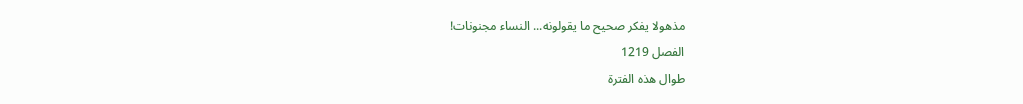مذهولا يفكر صحيح ما يقولونه... النساء مجنونات!
الفصل 1219
طوال هذه الفترة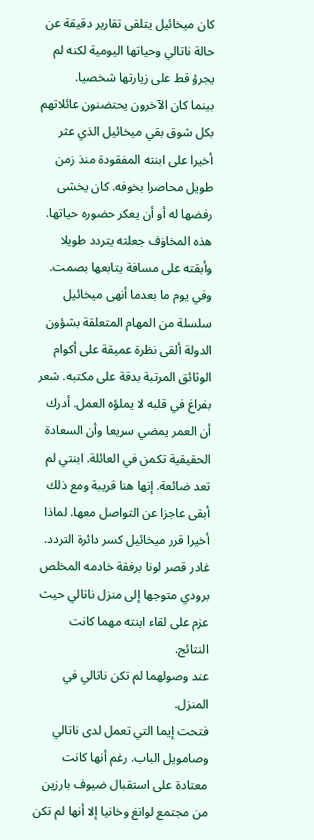كان ميخائيل يتلقى تقارير دقيقة عن حالة ناتالي وحياتها اليومية لكنه لم يجرؤ قط على زيارتها شخصيا.
بينما كان الآخرون يحتضنون عائلاتهم بكل شوق بقي ميخائيل الذي عثر أخيرا على ابنته المفقودة منذ زمن طويل محاصرا بخوفه. كان يخشى رفضها له أو أن يعكر حضوره حياتها. هذه المخاۏف جعلته يتردد طويلا وأبقته على مسافة يتابعها بصمت.
وفي يوم ما بعدما أنهى ميخائيل سلسلة من المهام المتعلقة بشؤون الدولة ألقى نظرة عميقة على أكوام الوثائق المرتبة بدقة على مكتبه. شعر بفراغ في قلبه لا يملؤه العمل. أدرك أن العمر يمضي سريعا وأن السعادة الحقيقية تكمن في العائلة. ابنتي لم تعد ضائعة. إنها هنا قريبة ومع ذلك أبقى عاجزا عن التواصل معها. لماذا
أخيرا قرر ميخائيل كسر دائرة التردد. غادر قصر لونا برفقة خادمه المخلص برودي متوجها إلى منزل ناتالي حيث عزم على لقاء ابنته مهما كانت النتائج.
عند وصولهما لم تكن ناتالي في المنزل.
فتحت إيما التي تعمل لدى ناتالي وصامويل الباب. رغم أنها كانت معتادة على استقبال ضيوف بارزين من مجتمع لوانغ وخانيا إلا أنها لم تكن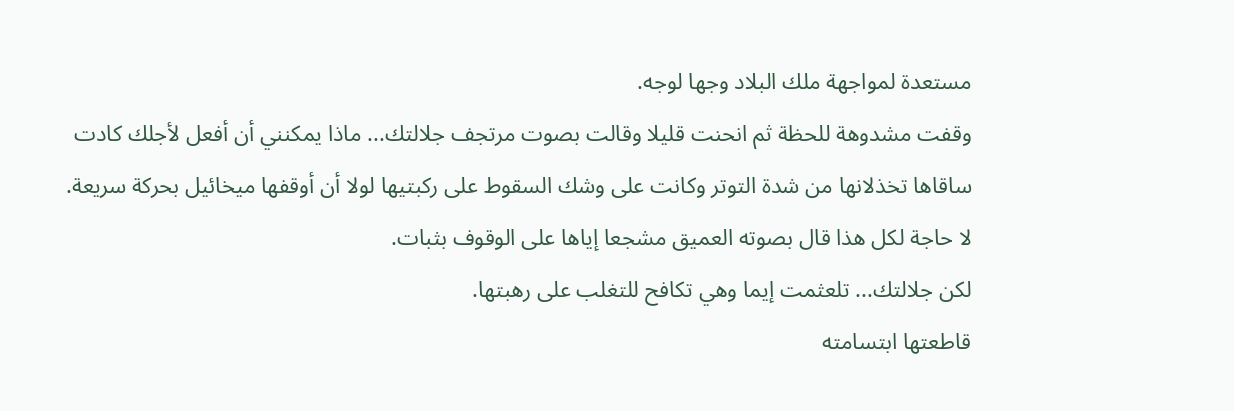مستعدة لمواجهة ملك البلاد وجها لوجه.
وقفت مشدوهة للحظة ثم انحنت قليلا وقالت بصوت مرتجف جلالتك... ماذا يمكنني أن أفعل لأجلك كادت ساقاها تخذلانها من شدة التوتر وكانت على وشك السقوط على ركبتيها لولا أن أوقفها ميخائيل بحركة سريعة.
لا حاجة لكل هذا قال بصوته العميق مشجعا إياها على الوقوف بثبات.
لكن جلالتك... تلعثمت إيما وهي تكافح للتغلب على رهبتها.
قاطعتها ابتسامته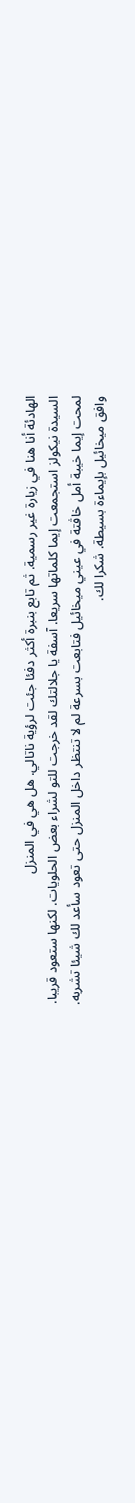الهادئة أنا هنا في زيارة غير رسمية. ثم تابع بنبرة أكثر دفئا جئت لرؤية ناتالي. هل هي في المنزل
السيدة نيكولز استجمعت إيما كلماتها سريعا. آسفة يا جلالتك لقد خرجت للتو لشراء بعض الحلويات. لكنها ستعود قريبا.
لمحت إيما خيبة أمل خاڤتة في عيني ميخائيل فتابعت بسرعة لم لا تنتظر داخل المنزل حتى تعود سأعد لك شيئا تشربه.
وافق ميخائيل بإيماءة بسيطة. شكرا لك.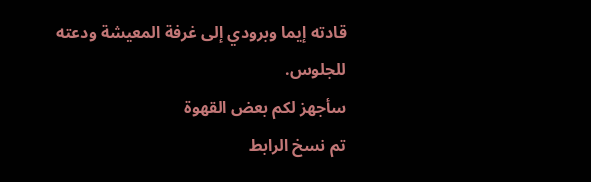قادته إيما وبرودي إلى غرفة المعيشة ودعته للجلوس.
سأجهز لكم بعض القهوة
تم نسخ الرابط